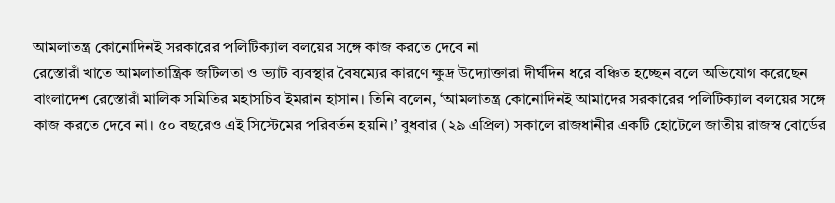আমলাতন্ত্র কোনোদিনই সরকারের পলিটিক্যাল বলয়ের সঙ্গে কাজ করতে দেবে না
রেস্তোরাঁ খাতে আমলাতান্ত্রিক জটিলতা ও ভ্যাট ব্যবস্থার বৈষম্যের কারণে ক্ষুদ্র উদ্যোক্তারা দীর্ঘদিন ধরে বঞ্চিত হচ্ছেন বলে অভিযোগ করেছেন বাংলাদেশ রেস্তোরাঁ মালিক সমিতির মহাসচিব ইমরান হাসান। তিনি বলেন, ‘আমলাতন্ত্র কোনোদিনই আমাদের সরকারের পলিটিক্যাল বলয়ের সঙ্গে কাজ করতে দেবে না। ৫০ বছরেও এই সিস্টেমের পরিবর্তন হয়নি।’ বুধবার (২৯ এপ্রিল) সকালে রাজধানীর একটি হোটেলে জাতীয় রাজস্ব বোর্ডের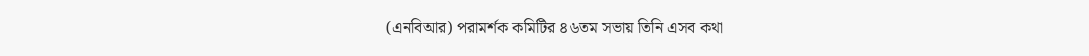(এনবিআর) পরামর্শক কমিটির ৪৬তম সভায় তিনি এসব কথা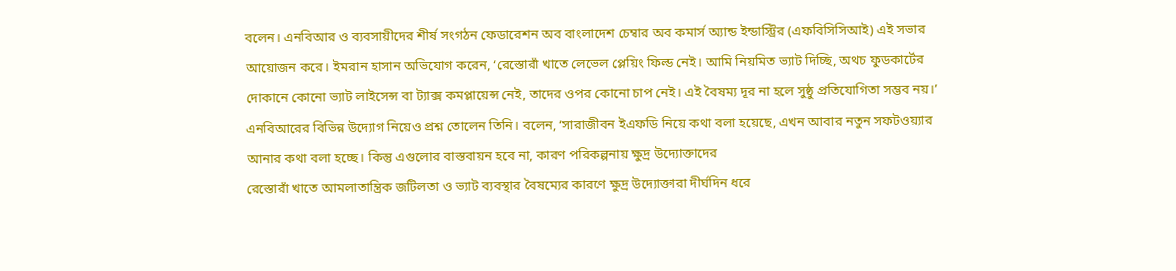বলেন। এনবিআর ও ব্যবসায়ীদের শীর্ষ সংগঠন ফেডারেশন অব বাংলাদেশ চেম্বার অব কমার্স অ্যান্ড ইন্ডাস্ট্রির (এফবিসিসিআই) এই সভার আয়োজন করে। ইমরান হাসান অভিযোগ করেন, ‘রেস্তোরাঁ খাতে লেভেল প্লেয়িং ফিল্ড নেই। আমি নিয়মিত ভ্যাট দিচ্ছি, অথচ ফুডকার্টের দোকানে কোনো ভ্যাট লাইসেন্স বা ট্যাক্স কমপ্লায়েন্স নেই, তাদের ওপর কোনো চাপ নেই। এই বৈষম্য দূর না হলে সুষ্ঠু প্রতিযোগিতা সম্ভব নয়।’ এনবিআরের বিভিন্ন উদ্যোগ নিয়েও প্রশ্ন তোলেন তিনি। বলেন, ‘সারাজীবন ইএফডি নিয়ে কথা বলা হয়েছে, এখন আবার নতুন সফটওয়্যার আনার কথা বলা হচ্ছে। কিন্তু এগুলোর বাস্তবায়ন হবে না, কারণ পরিকল্পনায় ক্ষুদ্র উদ্যোক্তাদের
রেস্তোরাঁ খাতে আমলাতান্ত্রিক জটিলতা ও ভ্যাট ব্যবস্থার বৈষম্যের কারণে ক্ষুদ্র উদ্যোক্তারা দীর্ঘদিন ধরে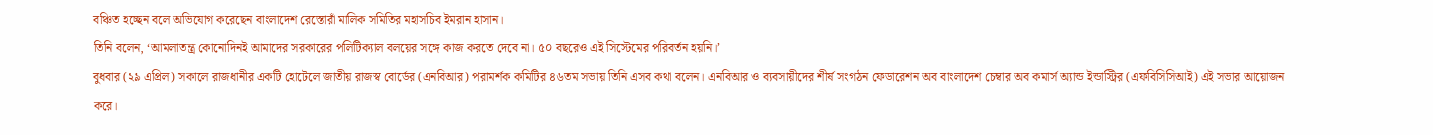বঞ্চিত হচ্ছেন বলে অভিযোগ করেছেন বাংলাদেশ রেস্তোরাঁ মালিক সমিতির মহাসচিব ইমরান হাসান।
তিনি বলেন, ‘আমলাতন্ত্র কোনোদিনই আমাদের সরকারের পলিটিক্যাল বলয়ের সঙ্গে কাজ করতে দেবে না। ৫০ বছরেও এই সিস্টেমের পরিবর্তন হয়নি।’
বুধবার (২৯ এপ্রিল) সকালে রাজধানীর একটি হোটেলে জাতীয় রাজস্ব বোর্ডের (এনবিআর) পরামর্শক কমিটির ৪৬তম সভায় তিনি এসব কথা বলেন। এনবিআর ও ব্যবসায়ীদের শীর্ষ সংগঠন ফেডারেশন অব বাংলাদেশ চেম্বার অব কমার্স অ্যান্ড ইন্ডাস্ট্রির (এফবিসিসিআই) এই সভার আয়োজন করে।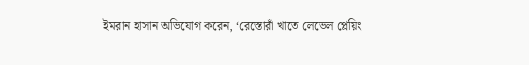ইমরান হাসান অভিযোগ করেন, ‘রেস্তোরাঁ খাতে লেভেল প্লেয়িং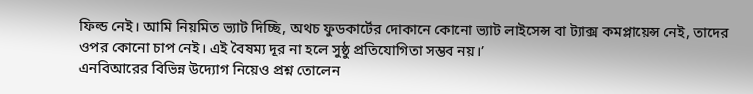ফিল্ড নেই। আমি নিয়মিত ভ্যাট দিচ্ছি, অথচ ফুডকার্টের দোকানে কোনো ভ্যাট লাইসেন্স বা ট্যাক্স কমপ্লায়েন্স নেই, তাদের ওপর কোনো চাপ নেই। এই বৈষম্য দূর না হলে সুষ্ঠু প্রতিযোগিতা সম্ভব নয়।’
এনবিআরের বিভিন্ন উদ্যোগ নিয়েও প্রশ্ন তোলেন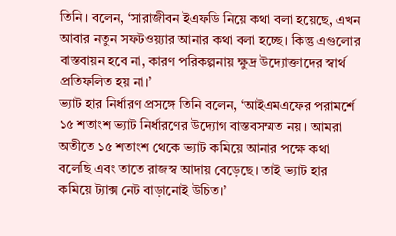তিনি। বলেন, ‘সারাজীবন ইএফডি নিয়ে কথা বলা হয়েছে, এখন আবার নতুন সফটওয়্যার আনার কথা বলা হচ্ছে। কিন্তু এগুলোর বাস্তবায়ন হবে না, কারণ পরিকল্পনায় ক্ষুদ্র উদ্যোক্তাদের স্বার্থ প্রতিফলিত হয় না।’
ভ্যাট হার নির্ধারণ প্রসঙ্গে তিনি বলেন, ‘আইএমএফের পরামর্শে ১৫ শতাংশ ভ্যাট নির্ধারণের উদ্যোগ বাস্তবসম্মত নয়। আমরা অতীতে ১৫ শতাংশ থেকে ভ্যাট কমিয়ে আনার পক্ষে কথা বলেছি এবং তাতে রাজস্ব আদায় বেড়েছে। তাই ভ্যাট হার কমিয়ে ট্যাক্স নেট বাড়ানোই উচিত।’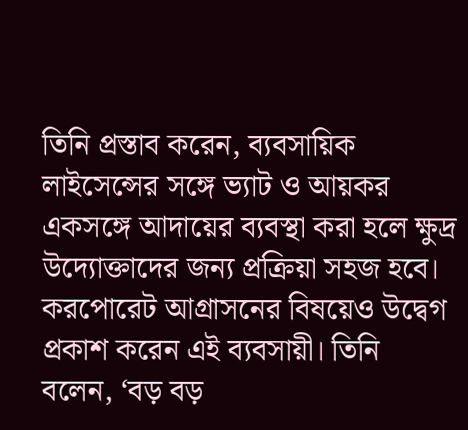তিনি প্রস্তাব করেন, ব্যবসায়িক লাইসেন্সের সঙ্গে ভ্যাট ও আয়কর একসঙ্গে আদায়ের ব্যবস্থা করা হলে ক্ষুদ্র উদ্যোক্তাদের জন্য প্রক্রিয়া সহজ হবে।
করপোরেট আগ্রাসনের বিষয়েও উদ্বেগ প্রকাশ করেন এই ব্যবসায়ী। তিনি বলেন, ‘বড় বড়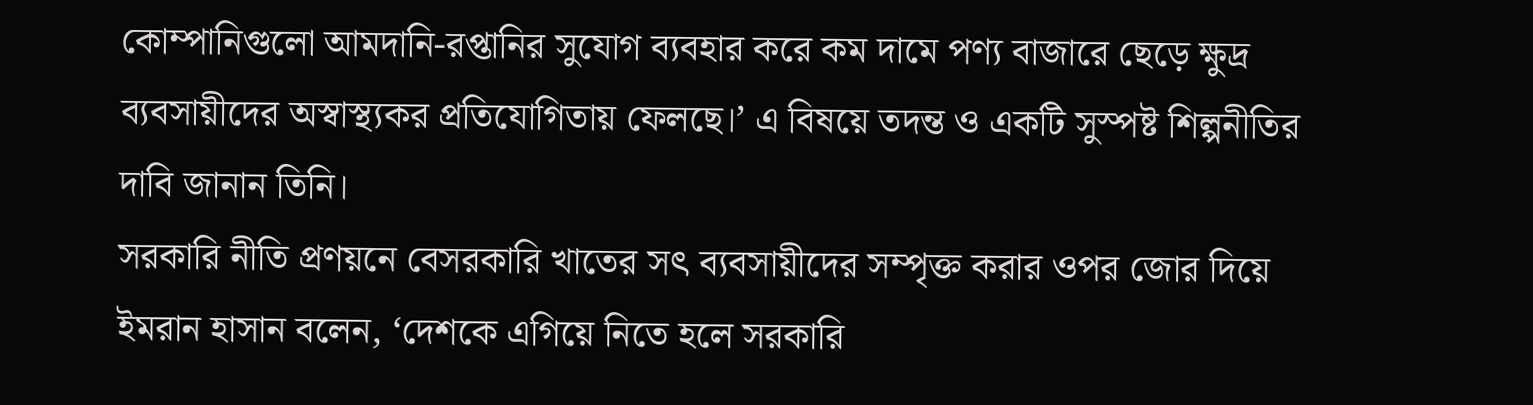কোম্পানিগুলো আমদানি-রপ্তানির সুযোগ ব্যবহার করে কম দামে পণ্য বাজারে ছেড়ে ক্ষুদ্র ব্যবসায়ীদের অস্বাস্থ্যকর প্রতিযোগিতায় ফেলছে।’ এ বিষয়ে তদন্ত ও একটি সুস্পষ্ট শিল্পনীতির দাবি জানান তিনি।
সরকারি নীতি প্রণয়নে বেসরকারি খাতের সৎ ব্যবসায়ীদের সম্পৃক্ত করার ওপর জোর দিয়ে ইমরান হাসান বলেন, ‘দেশকে এগিয়ে নিতে হলে সরকারি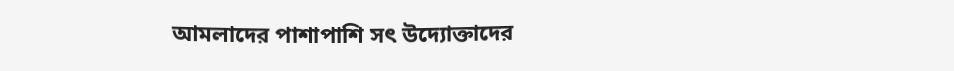আমলাদের পাশাপাশি সৎ উদ্যোক্তাদের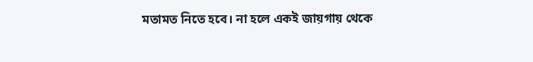মতামত নিতে হবে। না হলে একই জায়গায় থেকে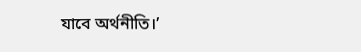যাবে অর্থনীতি।’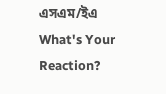এসএম/ইএ
What's Your Reaction?